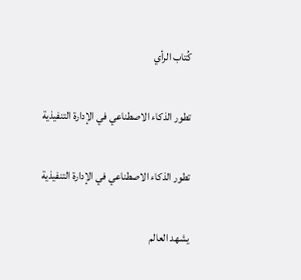كُتاب الرأي

تطور الذكاء الاصطناعي في الإدارة التنفيذية

تطور الذكاء الاصطناعي في الإدارة التنفيذية

يشهد العالم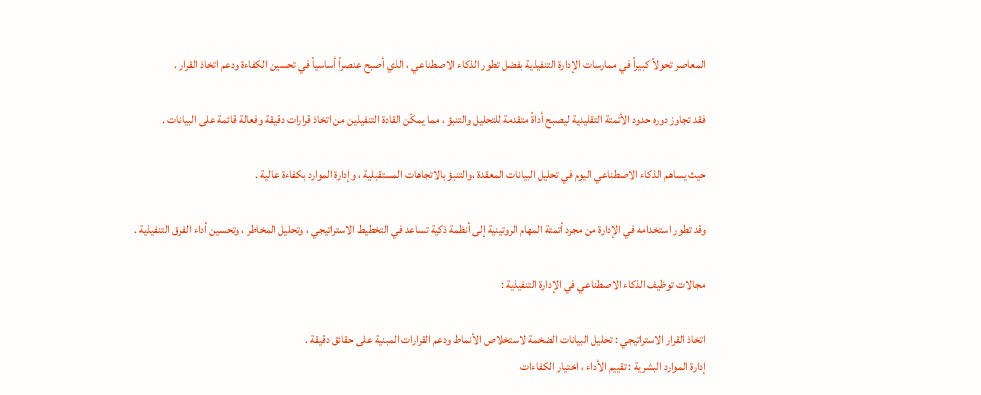المعاصر تحولاً كبيراً في ممارسات الإدارة التنفيذية بفضل تطور الذكاء الاصطناعي ، الذي أصبح عنصراً أساسياً في تحسين الكفاءة ودعم اتخاذ القرار .

فقد تجاوز دوره حدود الأتمتة التقليدية ليصبح أداةً متقدمة للتحليل والتنبؤ ، مما يمكّن القادة التنفيذين من اتخاذ قرارات دقيقة وفعالة قائمة على البيانات .

حيث يساهم الذكاء الاصطناعي اليوم في تحليل البيانات المعقدة ،والتنبؤ بالاتجاهات المستقبلية ، وإدارة الموارد بكفاءة عالية .

وقد تطور استخدامه في الإدارة من مجرد أتمتة المهام الروتينية إلى أنظمة ذكية تساعد في التخطيط الاستراتيجي ، وتحليل المخاطر ، وتحسين أداء الفرق التنفيذية .

مجالات توظيف الذكاء الاصطناعي في الإدارة التنفيذية :

اتخاذ القرار الاستراتيجي : تحليل البيانات الضخمة لاستخلاص الأنماط ودعم القرارات المبنية على حقائق دقيقة .
إدارة الموارد البشرية : تقييم الأداء ، اختيار الكفاءات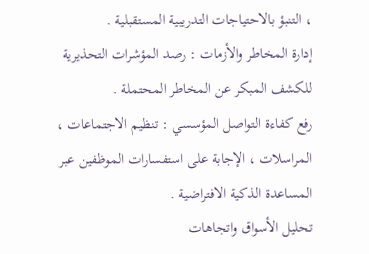، التنبؤ بالاحتياجات التدريبية المستقبلية .
إدارة المخاطر والأزمات : رصد المؤشرات التحذيرية للكشف المبكر عن المخاطر المحتملة .
رفع كفاءة التواصل المؤسسي : تنظيم الاجتماعات ، المراسلات ، الإجابة على استفسارات الموظفين عبر المساعدة الذكية الافتراضية .
تحليل الأسواق واتجاهات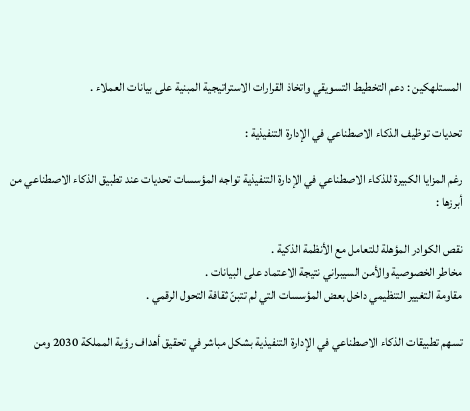المستلهكين : دعم التخطيط التسويقي واتخاذ القرارات الاستراتيجية المبنية على بيانات العملاء .

تحديات توظيف الذكاء الاصطناعي في الإدارة التنفيذية :

رغم المزايا الكبيرة للذكاء الاصطناعي في الإدارة التنفيذية تواجه المؤسسات تحديات عند تطبيق الذكاء الاصطناعي من أبرزها :

نقص الكوادر المؤهلة للتعامل مع الأنظمة الذكية .
مخاطر الخصوصية والأمن السيبراني نتيجة الاعتماد على البيانات .
مقاومة التغيير التنظيمي داخل بعض المؤسسات التي لم تتبنّ ثقافة التحول الرقمي .

تسهم تطبيقات الذكاء الاصطناعي في الإدارة التنفيذية بشكل مباشر في تحقيق أهداف رؤية المملكة 2030 ومن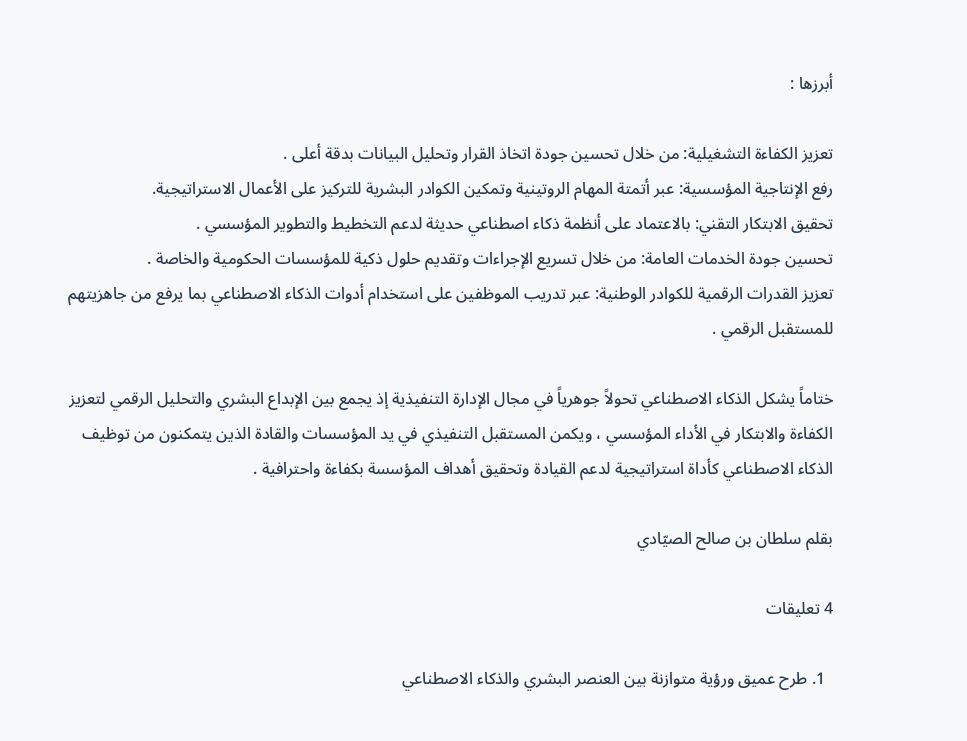أبرزها :

تعزيز الكفاءة التشغيلية: من خلال تحسين جودة اتخاذ القرار وتحليل البيانات بدقة أعلى .
رفع الإنتاجية المؤسسية: عبر أتمتة المهام الروتينية وتمكين الكوادر البشرية للتركيز على الأعمال الاستراتيجية.
تحقيق الابتكار التقني: بالاعتماد على أنظمة ذكاء اصطناعي حديثة لدعم التخطيط والتطوير المؤسسي .
تحسين جودة الخدمات العامة: من خلال تسريع الإجراءات وتقديم حلول ذكية للمؤسسات الحكومية والخاصة .
تعزيز القدرات الرقمية للكوادر الوطنية: عبر تدريب الموظفين على استخدام أدوات الذكاء الاصطناعي بما يرفع من جاهزيتهم للمستقبل الرقمي .

ختاماً يشكل الذكاء الاصطناعي تحولاً جوهرياً في مجال الإدارة التنفيذية إذ يجمع بين الإبداع البشري والتحليل الرقمي لتعزيز الكفاءة والابتكار في الأداء المؤسسي ، ويكمن المستقبل التنفيذي في يد المؤسسات والقادة الذين يتمكنون من توظيف الذكاء الاصطناعي كأداة استراتيجية لدعم القيادة وتحقيق أهداف المؤسسة بكفاءة واحترافية .

بقلم سلطان بن صالح الصيّادي

4 تعليقات

  1. طرح عميق ورؤية متوازنة بين العنصر البشري والذكاء الاصطناعي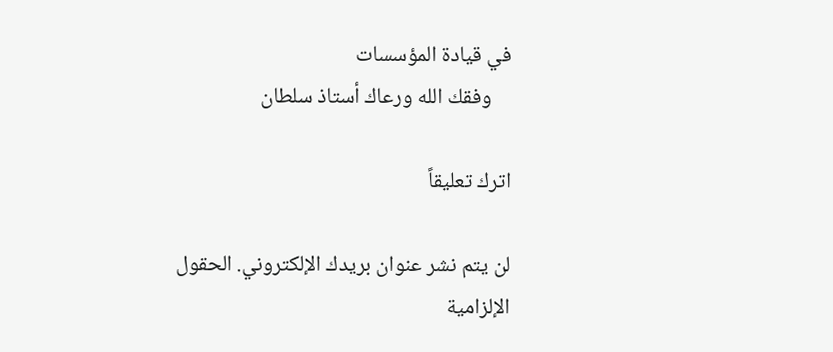في قيادة المؤسسات
    وفقك الله ورعاك أستاذ سلطان

اترك تعليقاً

لن يتم نشر عنوان بريدك الإلكتروني. الحقول الإلزامية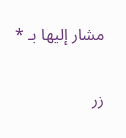مشار إليها بـ *

زر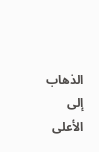الذهاب إلى الأعلى